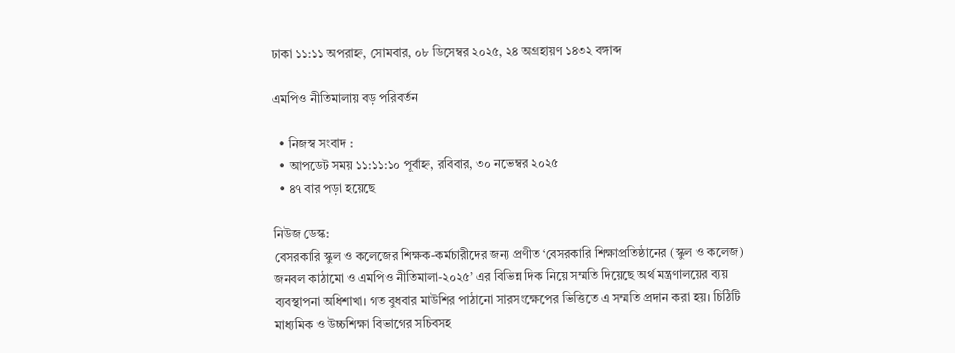ঢাকা ১১:১১ অপরাহ্ন, সোমবার, ০৮ ডিসেম্বর ২০২৫, ২৪ অগ্রহায়ণ ১৪৩২ বঙ্গাব্দ

এমপিও নীতিমালায় বড় পরিবর্তন

  • নিজস্ব সংবাদ :
  • আপডেট সময় ১১:১১:১০ পূর্বাহ্ন, রবিবার, ৩০ নভেম্বর ২০২৫
  • ৪৭ বার পড়া হয়েছে

নিউজ ডেস্ক:
বেসরকারি স্কুল ও কলেজের শিক্ষক-কর্মচারীদের জন্য প্রণীত ‘বেসরকারি শিক্ষাপ্রতিষ্ঠানের (স্কুল ও কলেজ) জনবল কাঠামো ও এমপিও নীতিমালা-২০২৫’ এর বিভিন্ন দিক নিয়ে সম্মতি দিয়েছে অর্থ মন্ত্রণালয়ের ব্যয় ব্যবস্থাপনা অধিশাখা। গত বুধবার মাউশির পাঠানো সারসংক্ষেপের ভিত্তিতে এ সম্মতি প্রদান করা হয়। চিঠিটি মাধ্যমিক ও উচ্চশিক্ষা বিভাগের সচিবসহ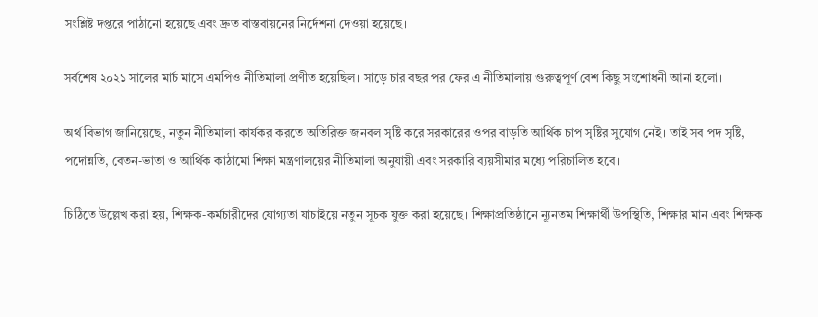সংশ্লিষ্ট দপ্তরে পাঠানো হয়েছে এবং দ্রুত বাস্তবায়নের নির্দেশনা দেওয়া হয়েছে।

সর্বশেষ ২০২১ সালের মার্চ মাসে এমপিও নীতিমালা প্রণীত হয়েছিল। সাড়ে চার বছর পর ফের এ নীতিমালায় গুরুত্বপূর্ণ বেশ কিছু সংশোধনী আনা হলো।

অর্থ বিভাগ জানিয়েছে, নতুন নীতিমালা কার্যকর করতে অতিরিক্ত জনবল সৃষ্টি করে সরকারের ওপর বাড়তি আর্থিক চাপ সৃষ্টির সুযোগ নেই। তাই সব পদ সৃষ্টি, পদোন্নতি, বেতন-ভাতা ও আর্থিক কাঠামো শিক্ষা মন্ত্রণালয়ের নীতিমালা অনুযায়ী এবং সরকারি ব্যয়সীমার মধ্যে পরিচালিত হবে।

চিঠিতে উল্লেখ করা হয়, শিক্ষক-কর্মচারীদের যোগ্যতা যাচাইয়ে নতুন সূচক যুক্ত করা হয়েছে। শিক্ষাপ্রতিষ্ঠানে ন্যূনতম শিক্ষার্থী উপস্থিতি, শিক্ষার মান এবং শিক্ষক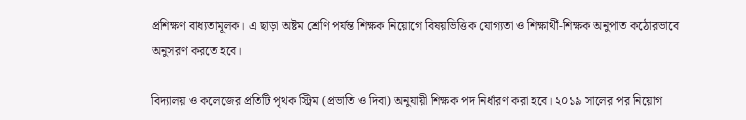প্রশিক্ষণ বাধ্যতামূলক। এ ছাড়া অষ্টম শ্রেণি পর্যন্ত শিক্ষক নিয়োগে বিষয়ভিত্তিক যোগ্যতা ও শিক্ষার্থী-শিক্ষক অনুপাত কঠোরভাবে অনুসরণ করতে হবে।

বিদ্যালয় ও কলেজের প্রতিটি পৃথক স্ট্রিম (প্রভাতি ও দিবা) অনুযায়ী শিক্ষক পদ নির্ধারণ করা হবে। ২০১৯ সালের পর নিয়োগ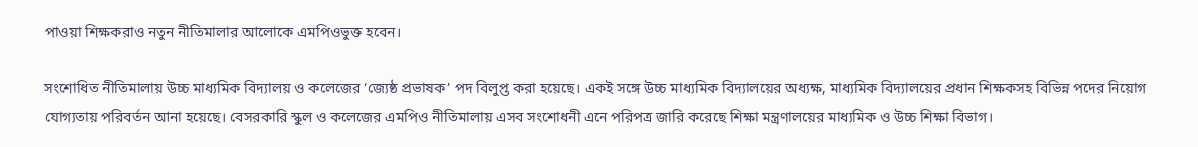পাওয়া শিক্ষকরাও নতুন নীতিমালার আলোকে এমপিওভুক্ত হবেন।

সংশোধিত নীতিমালায় উচ্চ মাধ্যমিক বিদ্যালয় ও কলেজের ‌‘জ্যেষ্ঠ প্রভাষক’ পদ বিলুপ্ত করা হয়েছে। একই সঙ্গে উচ্চ মাধ্যমিক বিদ্যালয়ের অধ্যক্ষ, মাধ্যমিক বিদ্যালয়ের প্রধান শিক্ষকসহ বিভিন্ন পদের নিয়োগ যোগ্যতায় পরিবর্তন আনা হয়েছে। বেসরকারি স্কুল ও কলেজের এমপিও নীতিমালায় এসব সংশোধনী এনে পরিপত্র জারি করেছে শিক্ষা মন্ত্রণালয়ের মাধ্যমিক ও উচ্চ শিক্ষা বিভাগ।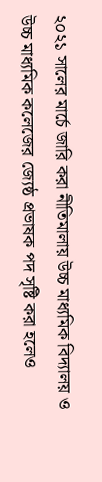২০২১ সালের মার্চে জারি করা নীতিমালায় উচ্চ মাধ্যমিক বিদ্যালয় ও উচ্চ মাধ্যমিক কলেজের জ্যেষ্ঠ প্রভাষক পদ সৃষ্টি করা হলেও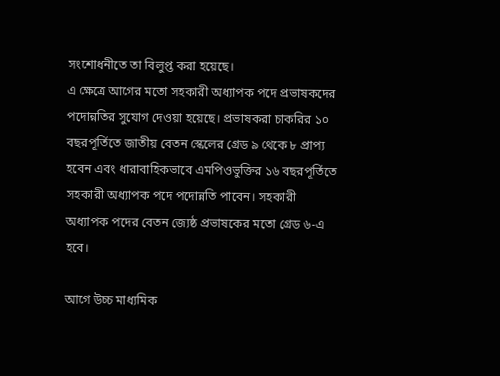সংশোধনীতে তা বিলুপ্ত করা হয়েছে।
এ ক্ষেত্রে আগের মতো সহকারী অধ্যাপক পদে প্রভাষকদের পদোন্নতির সুযোগ দেওয়া হয়েছে। প্রভাষকরা চাকরির ১০ বছরপূর্তিতে জাতীয় বেতন স্কেলের গ্রেড ৯ থেকে ৮ প্রাপ্য হবেন এবং ধারাবাহিকভাবে এমপিওভুক্তির ১৬ বছরপূর্তিতে সহকারী অধ্যাপক পদে পদোন্নতি পাবেন। সহকারী অধ্যাপক পদের বেতন জ্যেষ্ঠ প্রভাষকের মতো গ্রেড ৬-এ হবে।

আগে উচ্চ মাধ্যমিক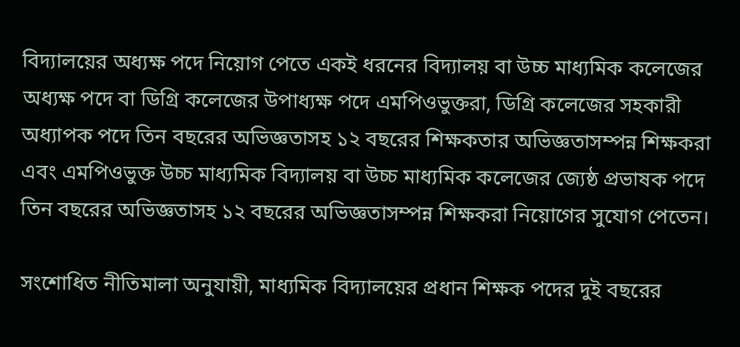বিদ্যালয়ের অধ্যক্ষ পদে নিয়োগ পেতে একই ধরনের বিদ্যালয় বা উচ্চ মাধ্যমিক কলেজের অধ্যক্ষ পদে বা ডিগ্রি কলেজের উপাধ্যক্ষ পদে এমপিওভুক্তরা, ডিগ্রি কলেজের সহকারী অধ্যাপক পদে তিন বছরের অভিজ্ঞতাসহ ১২ বছরের শিক্ষকতার অভিজ্ঞতাসম্পন্ন শিক্ষকরা এবং এমপিওভুক্ত উচ্চ মাধ্যমিক বিদ্যালয় বা উচ্চ মাধ্যমিক কলেজের জ্যেষ্ঠ প্রভাষক পদে তিন বছরের অভিজ্ঞতাসহ ১২ বছরের অভিজ্ঞতাসম্পন্ন শিক্ষকরা নিয়োগের সুযোগ পেতেন।

সংশোধিত নীতিমালা অনুযায়ী, মাধ্যমিক বিদ্যালয়ের প্রধান শিক্ষক পদের দুই বছরের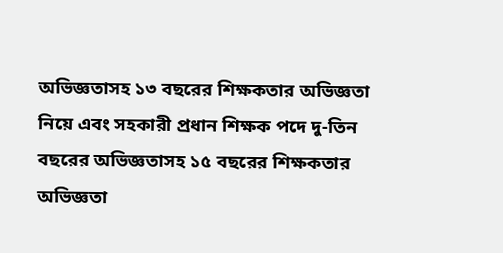অভিজ্ঞতাসহ ১৩ বছরের শিক্ষকতার অভিজ্ঞতা নিয়ে এবং সহকারী প্রধান শিক্ষক পদে দু-তিন বছরের অভিজ্ঞতাসহ ১৫ বছরের শিক্ষকতার অভিজ্ঞতা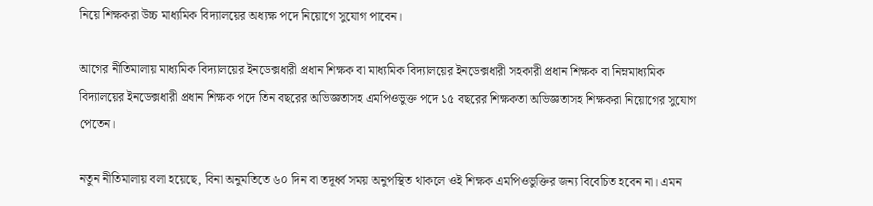নিয়ে শিক্ষকরা উচ্চ মাধ্যমিক বিদ্যালয়ের অধ্যক্ষ পদে নিয়োগে সুযোগ পাবেন।

আগের নীতিমালায় মাধ্যমিক বিদ্যালয়ের ইনডেক্সধারী প্রধান শিক্ষক বা মাধ্যমিক বিদ্যালয়ের ইনডেক্সধারী সহকারী প্রধান শিক্ষক বা নিম্নমাধ্যমিক বিদ্যালয়ের ইনডেক্সধারী প্রধান শিক্ষক পদে তিন বছরের অভিজ্ঞতাসহ এমপিওভুক্ত পদে ১৫ বছরের শিক্ষকতা অভিজ্ঞতাসহ শিক্ষকরা নিয়োগের সুযোগ পেতেন।

নতুন নীতিমালায় বলা হয়েছে, বিনা অনুমতিতে ৬০ দিন বা তদূর্ধ্ব সময় অনুপস্থিত থাকলে ওই শিক্ষক এমপিওভুক্তির জন্য বিবেচিত হবেন না। এমন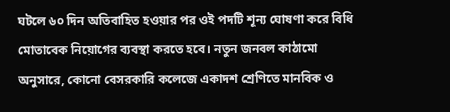ঘটলে ৬০ দিন অতিবাহিত হওয়ার পর ওই পদটি শূন্য ঘোষণা করে বিধি মোতাবেক নিয়োগের ব্যবস্থা করতে হবে। নতুন জনবল কাঠামো অনুসারে, কোনো বেসরকারি কলেজে একাদশ শ্রেণিতে মানবিক ও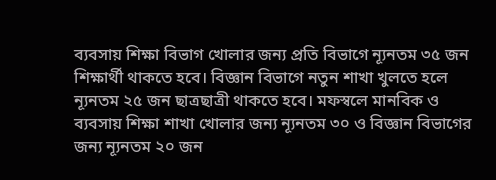ব্যবসায় শিক্ষা বিভাগ খোলার জন্য প্রতি বিভাগে ন্যূনতম ৩৫ জন শিক্ষার্থী থাকতে হবে। বিজ্ঞান বিভাগে নতুন শাখা খুলতে হলে ন্যূনতম ২৫ জন ছাত্রছাত্রী থাকতে হবে। মফস্বলে মানবিক ও ব্যবসায় শিক্ষা শাখা খোলার জন্য ন্যূনতম ৩০ ও বিজ্ঞান বিভাগের জন্য ন্যূনতম ২০ জন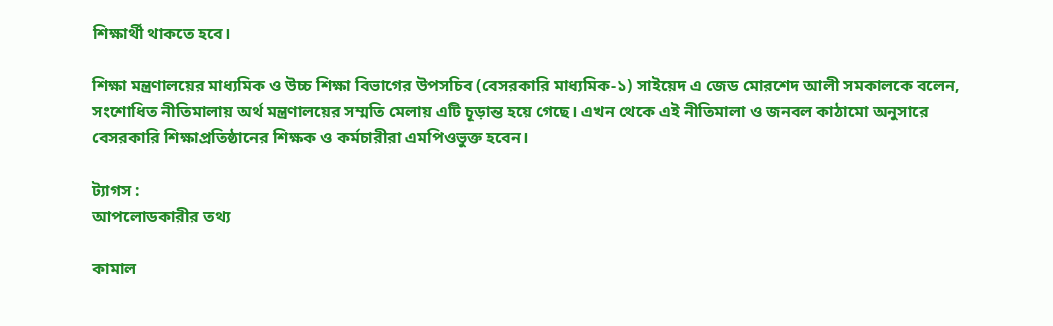শিক্ষার্থী থাকতে হবে।

শিক্ষা মন্ত্রণালয়ের মাধ্যমিক ও উচ্চ শিক্ষা বিভাগের উপসচিব (বেসরকারি মাধ্যমিক-১) সাইয়েদ এ জেড মোরশেদ আলী সমকালকে বলেন, সংশোধিত নীতিমালায় অর্থ মন্ত্রণালয়ের সম্মতি মেলায় এটি চূড়ান্ত হয়ে গেছে। এখন থেকে এই নীতিমালা ও জনবল কাঠামো অনুসারে বেসরকারি শিক্ষাপ্রতিষ্ঠানের শিক্ষক ও কর্মচারীরা এমপিওভুক্ত হবেন।

ট্যাগস :
আপলোডকারীর তথ্য

কামাল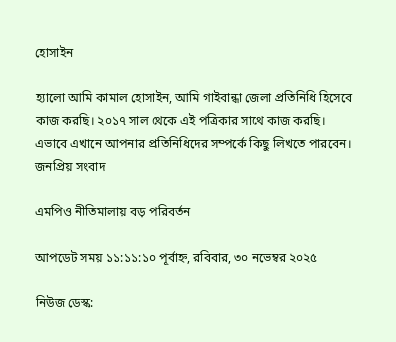হোসাইন

হ্যালো আমি কামাল হোসাইন, আমি গাইবান্ধা জেলা প্রতিনিধি হিসেবে কাজ করছি। ২০১৭ সাল থেকে এই পত্রিকার সাথে কাজ করছি। এভাবে এখানে আপনার প্রতিনিধিদের সম্পর্কে কিছু লিখতে পারবেন।
জনপ্রিয় সংবাদ

এমপিও নীতিমালায় বড় পরিবর্তন

আপডেট সময় ১১:১১:১০ পূর্বাহ্ন, রবিবার, ৩০ নভেম্বর ২০২৫

নিউজ ডেস্ক: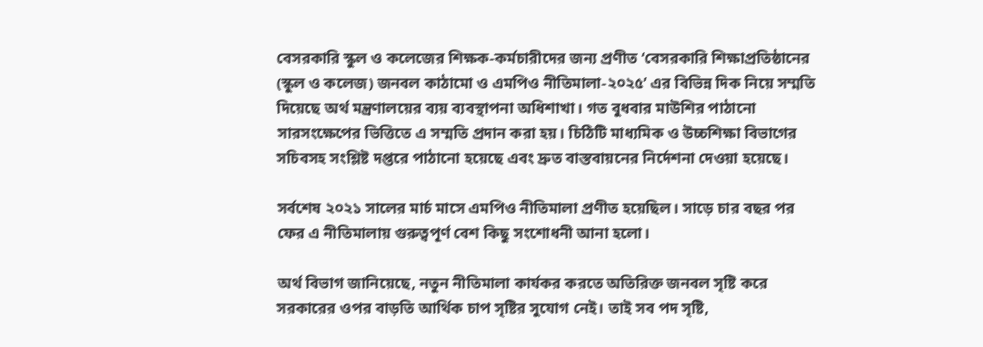বেসরকারি স্কুল ও কলেজের শিক্ষক-কর্মচারীদের জন্য প্রণীত ‘বেসরকারি শিক্ষাপ্রতিষ্ঠানের (স্কুল ও কলেজ) জনবল কাঠামো ও এমপিও নীতিমালা-২০২৫’ এর বিভিন্ন দিক নিয়ে সম্মতি দিয়েছে অর্থ মন্ত্রণালয়ের ব্যয় ব্যবস্থাপনা অধিশাখা। গত বুধবার মাউশির পাঠানো সারসংক্ষেপের ভিত্তিতে এ সম্মতি প্রদান করা হয়। চিঠিটি মাধ্যমিক ও উচ্চশিক্ষা বিভাগের সচিবসহ সংশ্লিষ্ট দপ্তরে পাঠানো হয়েছে এবং দ্রুত বাস্তবায়নের নির্দেশনা দেওয়া হয়েছে।

সর্বশেষ ২০২১ সালের মার্চ মাসে এমপিও নীতিমালা প্রণীত হয়েছিল। সাড়ে চার বছর পর ফের এ নীতিমালায় গুরুত্বপূর্ণ বেশ কিছু সংশোধনী আনা হলো।

অর্থ বিভাগ জানিয়েছে, নতুন নীতিমালা কার্যকর করতে অতিরিক্ত জনবল সৃষ্টি করে সরকারের ওপর বাড়তি আর্থিক চাপ সৃষ্টির সুযোগ নেই। তাই সব পদ সৃষ্টি,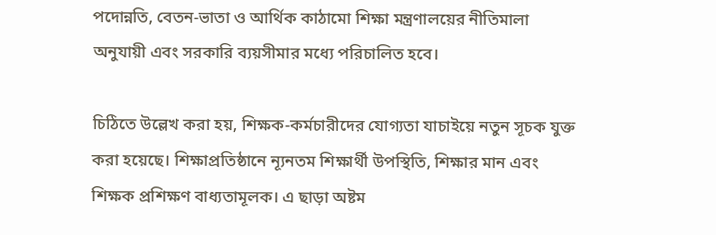পদোন্নতি, বেতন-ভাতা ও আর্থিক কাঠামো শিক্ষা মন্ত্রণালয়ের নীতিমালা অনুযায়ী এবং সরকারি ব্যয়সীমার মধ্যে পরিচালিত হবে।

চিঠিতে উল্লেখ করা হয়, শিক্ষক-কর্মচারীদের যোগ্যতা যাচাইয়ে নতুন সূচক যুক্ত করা হয়েছে। শিক্ষাপ্রতিষ্ঠানে ন্যূনতম শিক্ষার্থী উপস্থিতি, শিক্ষার মান এবং শিক্ষক প্রশিক্ষণ বাধ্যতামূলক। এ ছাড়া অষ্টম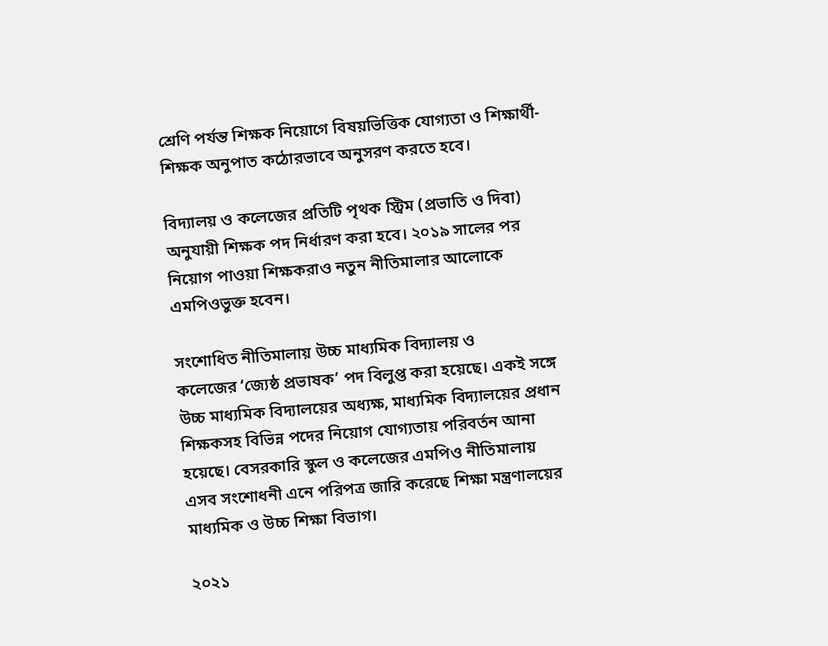শ্রেণি পর্যন্ত শিক্ষক নিয়োগে বিষয়ভিত্তিক যোগ্যতা ও শিক্ষার্থী-শিক্ষক অনুপাত কঠোরভাবে অনুসরণ করতে হবে।

বিদ্যালয় ও কলেজের প্রতিটি পৃথক স্ট্রিম (প্রভাতি ও দিবা) অনুযায়ী শিক্ষক পদ নির্ধারণ করা হবে। ২০১৯ সালের পর নিয়োগ পাওয়া শিক্ষকরাও নতুন নীতিমালার আলোকে এমপিওভুক্ত হবেন।

সংশোধিত নীতিমালায় উচ্চ মাধ্যমিক বিদ্যালয় ও কলেজের ‌‘জ্যেষ্ঠ প্রভাষক’ পদ বিলুপ্ত করা হয়েছে। একই সঙ্গে উচ্চ মাধ্যমিক বিদ্যালয়ের অধ্যক্ষ, মাধ্যমিক বিদ্যালয়ের প্রধান শিক্ষকসহ বিভিন্ন পদের নিয়োগ যোগ্যতায় পরিবর্তন আনা হয়েছে। বেসরকারি স্কুল ও কলেজের এমপিও নীতিমালায় এসব সংশোধনী এনে পরিপত্র জারি করেছে শিক্ষা মন্ত্রণালয়ের মাধ্যমিক ও উচ্চ শিক্ষা বিভাগ।

২০২১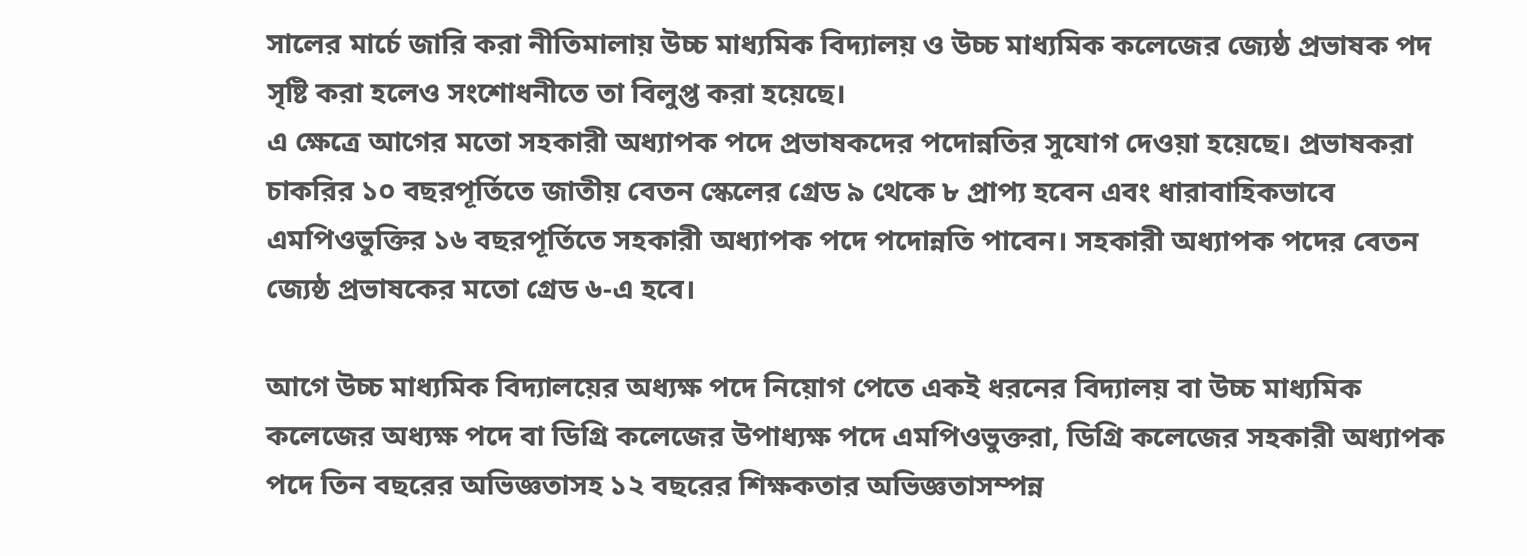সালের মার্চে জারি করা নীতিমালায় উচ্চ মাধ্যমিক বিদ্যালয় ও উচ্চ মাধ্যমিক কলেজের জ্যেষ্ঠ প্রভাষক পদ সৃষ্টি করা হলেও সংশোধনীতে তা বিলুপ্ত করা হয়েছে।
এ ক্ষেত্রে আগের মতো সহকারী অধ্যাপক পদে প্রভাষকদের পদোন্নতির সুযোগ দেওয়া হয়েছে। প্রভাষকরা চাকরির ১০ বছরপূর্তিতে জাতীয় বেতন স্কেলের গ্রেড ৯ থেকে ৮ প্রাপ্য হবেন এবং ধারাবাহিকভাবে এমপিওভুক্তির ১৬ বছরপূর্তিতে সহকারী অধ্যাপক পদে পদোন্নতি পাবেন। সহকারী অধ্যাপক পদের বেতন জ্যেষ্ঠ প্রভাষকের মতো গ্রেড ৬-এ হবে।

আগে উচ্চ মাধ্যমিক বিদ্যালয়ের অধ্যক্ষ পদে নিয়োগ পেতে একই ধরনের বিদ্যালয় বা উচ্চ মাধ্যমিক কলেজের অধ্যক্ষ পদে বা ডিগ্রি কলেজের উপাধ্যক্ষ পদে এমপিওভুক্তরা, ডিগ্রি কলেজের সহকারী অধ্যাপক পদে তিন বছরের অভিজ্ঞতাসহ ১২ বছরের শিক্ষকতার অভিজ্ঞতাসম্পন্ন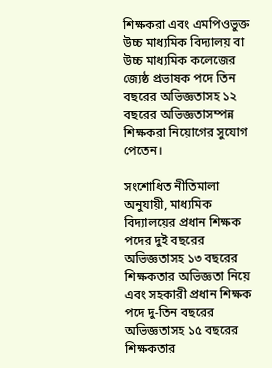শিক্ষকরা এবং এমপিওভুক্ত উচ্চ মাধ্যমিক বিদ্যালয় বা উচ্চ মাধ্যমিক কলেজের জ্যেষ্ঠ প্রভাষক পদে তিন বছরের অভিজ্ঞতাসহ ১২ বছরের অভিজ্ঞতাসম্পন্ন শিক্ষকরা নিয়োগের সুযোগ পেতেন।

সংশোধিত নীতিমালা অনুযায়ী, মাধ্যমিক বিদ্যালয়ের প্রধান শিক্ষক পদের দুই বছরের অভিজ্ঞতাসহ ১৩ বছরের শিক্ষকতার অভিজ্ঞতা নিয়ে এবং সহকারী প্রধান শিক্ষক পদে দু-তিন বছরের অভিজ্ঞতাসহ ১৫ বছরের শিক্ষকতার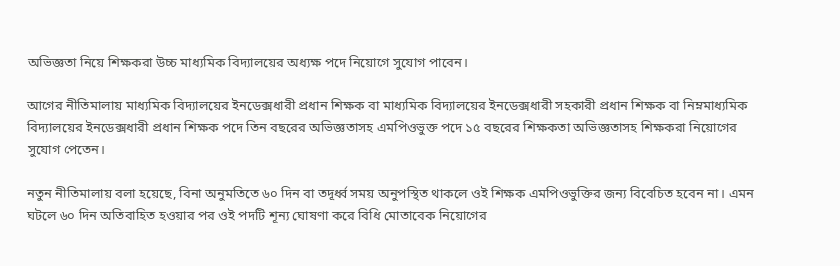অভিজ্ঞতা নিয়ে শিক্ষকরা উচ্চ মাধ্যমিক বিদ্যালয়ের অধ্যক্ষ পদে নিয়োগে সুযোগ পাবেন।

আগের নীতিমালায় মাধ্যমিক বিদ্যালয়ের ইনডেক্সধারী প্রধান শিক্ষক বা মাধ্যমিক বিদ্যালয়ের ইনডেক্সধারী সহকারী প্রধান শিক্ষক বা নিম্নমাধ্যমিক বিদ্যালয়ের ইনডেক্সধারী প্রধান শিক্ষক পদে তিন বছরের অভিজ্ঞতাসহ এমপিওভুক্ত পদে ১৫ বছরের শিক্ষকতা অভিজ্ঞতাসহ শিক্ষকরা নিয়োগের সুযোগ পেতেন।

নতুন নীতিমালায় বলা হয়েছে, বিনা অনুমতিতে ৬০ দিন বা তদূর্ধ্ব সময় অনুপস্থিত থাকলে ওই শিক্ষক এমপিওভুক্তির জন্য বিবেচিত হবেন না। এমন ঘটলে ৬০ দিন অতিবাহিত হওয়ার পর ওই পদটি শূন্য ঘোষণা করে বিধি মোতাবেক নিয়োগের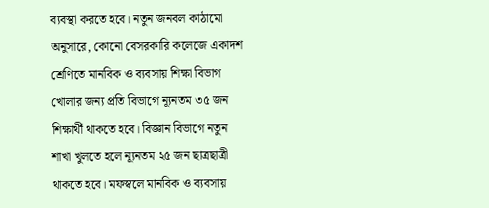ব্যবস্থা করতে হবে। নতুন জনবল কাঠামো অনুসারে, কোনো বেসরকারি কলেজে একাদশ শ্রেণিতে মানবিক ও ব্যবসায় শিক্ষা বিভাগ খোলার জন্য প্রতি বিভাগে ন্যূনতম ৩৫ জন শিক্ষার্থী থাকতে হবে। বিজ্ঞান বিভাগে নতুন শাখা খুলতে হলে ন্যূনতম ২৫ জন ছাত্রছাত্রী থাকতে হবে। মফস্বলে মানবিক ও ব্যবসায়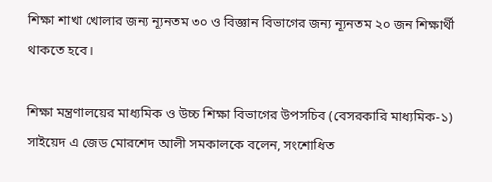শিক্ষা শাখা খোলার জন্য ন্যূনতম ৩০ ও বিজ্ঞান বিভাগের জন্য ন্যূনতম ২০ জন শিক্ষার্থী থাকতে হবে।

শিক্ষা মন্ত্রণালয়ের মাধ্যমিক ও উচ্চ শিক্ষা বিভাগের উপসচিব (বেসরকারি মাধ্যমিক-১) সাইয়েদ এ জেড মোরশেদ আলী সমকালকে বলেন, সংশোধিত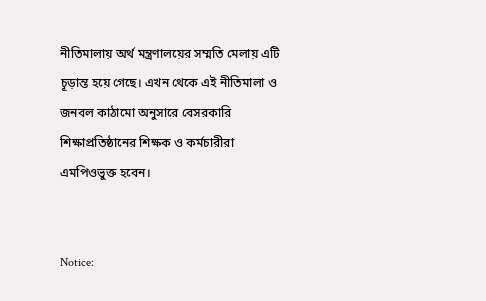নীতিমালায় অর্থ মন্ত্রণালয়ের সম্মতি মেলায় এটি চূড়ান্ত হয়ে গেছে। এখন থেকে এই নীতিমালা ও জনবল কাঠামো অনুসারে বেসরকারি শিক্ষাপ্রতিষ্ঠানের শিক্ষক ও কর্মচারীরা এমপিওভুক্ত হবেন।


Notice: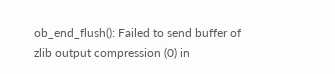ob_end_flush(): Failed to send buffer of zlib output compression (0) in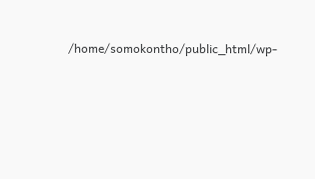/home/somokontho/public_html/wp-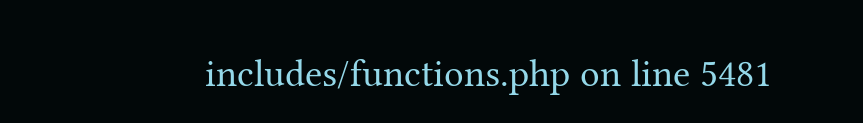includes/functions.php on line 5481